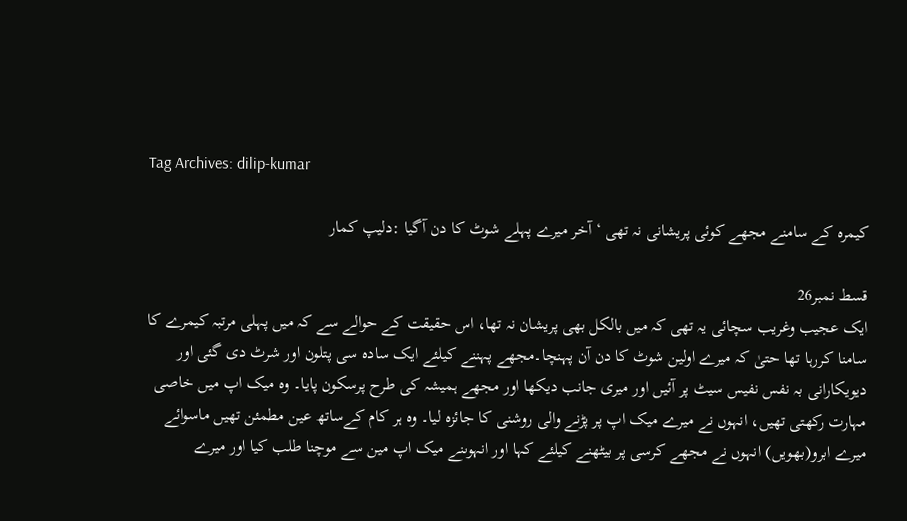Tag Archives: dilip-kumar

کیمرہ کے سامنے مجھے کوئی پریشانی نہ تھی ‘ آخر میرے پہلے شوٹ کا دن آگیا :دلیپ کمار

قسط نمبر26
ایک عجیب وغریب سچائی یہ تھی کہ میں بالکل بھی پریشان نہ تھا، اس حقیقت کے حوالے سے کہ میں پہلی مرتبہ کیمرے کا سامنا کررہا تھا حتیٰ کہ میرے اولین شوٹ کا دن آن پہنچا۔مجھے پہننے کیلئے ایک سادہ سی پتلون اور شرٹ دی گئی اور دیویکارانی بہ نفس نفیس سیٹ پر آئیں اور میری جانب دیکھا اور مجھے ہمیشہ کی طرح پرسکون پایا۔ وہ میک اپ میں خاصی مہارت رکھتی تھیں، انہوں نے میرے میک اپ پر پڑنے والی روشنی کا جائزہ لیا۔ وہ ہر کام کےساتھ عین مطمئن تھیں ماسوائے میرے ابرو(بھویں) انہوں نے مجھے کرسی پر بیٹھنے کیلئے کہا اور انہوںنے میک اپ مین سے موچنا طلب کیا اور میرے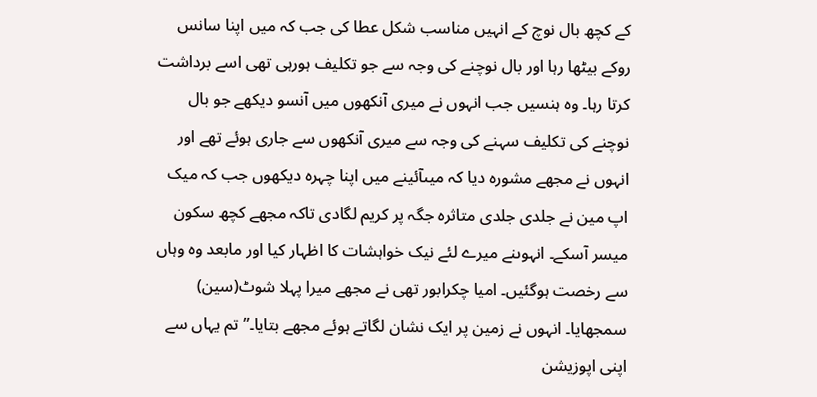کے کچھ بال نوچ کے انہیں مناسب شکل عطا کی جب کہ میں اپنا سانس روکے بیٹھا رہا اور بال نوچنے کی وجہ سے جو تکلیف ہورہی تھی اسے برداشت کرتا رہا۔ وہ ہنسیں جب انہوں نے میری آنکھوں میں آنسو دیکھے جو بال نوچنے کی تکلیف سہنے کی وجہ سے میری آنکھوں سے جاری ہوئے تھے اور انہوں نے مجھے مشورہ دیا کہ میںآئینے میں اپنا چہرہ دیکھوں جب کہ میک اپ مین نے جلدی جلدی متاثرہ جگہ پر کریم لگادی تاکہ مجھے کچھ سکون میسر آسکے۔ انہوںنے میرے لئے نیک خواہشات کا اظہار کیا اور مابعد وہ وہاں سے رخصت ہوگئیں۔ امیا چکرابور تھی نے مجھے میرا پہلا شوٹ(سین) سمجھایا۔ انہوں نے زمین پر ایک نشان لگاتے ہوئے مجھے بتایا۔” تم یہاں سے اپنی اپوزیشن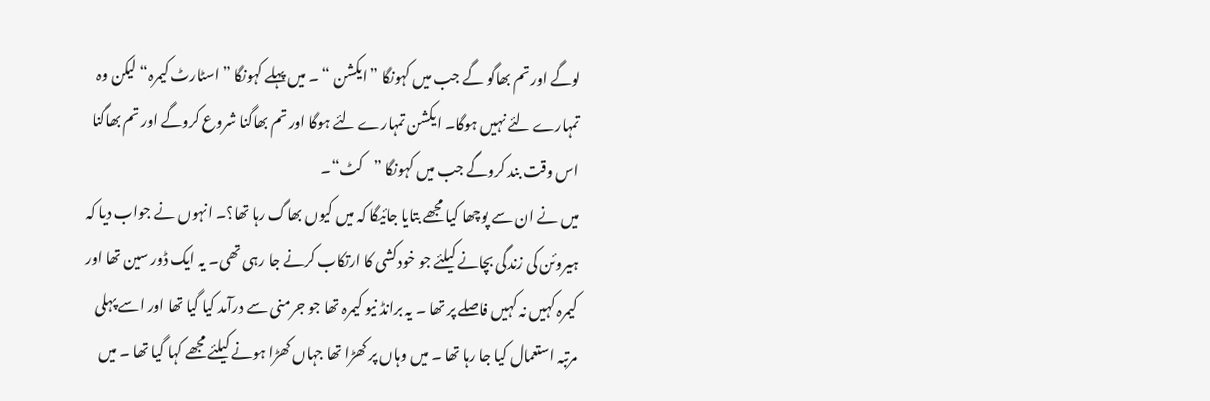لوگے اور تم بھاگو گے جب میں کہونگا ”ایکشن “ ۔ میں پہلے کہونگا ”اسٹارٹ کیمرہ“ لیکن وہ تمہارے لئے نہیں ہوگا۔ ایکشن تمہارے لئے ہوگا اور تم بھاگنا شروع کروگے اور تم بھاگنا اس وقت بند کروگے جب میں کہونگا ”کٹ“۔
میں نے ان سے پوچھا کیا مجھے بتایا جائیگا کہ میں کیوں بھاگ رہا تھا؟۔ انہوں نے جواب دیا کہ ہیروئن کی زندگی بچانے کیلئے جو خودکشی کا ارتکاب کرنے جا رہی تھی۔ یہ ایک ڈور سین تھا اور کیمرہ کہیں نہ کہیں فاصلے پر تھا ۔ یہ برانڈ نیو کیمرہ تھا جو جرمنی سے درآمد کیا گیا تھا اور اسے پہلی مرتبہ استعمال کیا جا رہا تھا ۔ میں وہاں پر کھڑا تھا جہاں کھڑا ہونے کیلئے مجھے کہا گیا تھا ۔ میں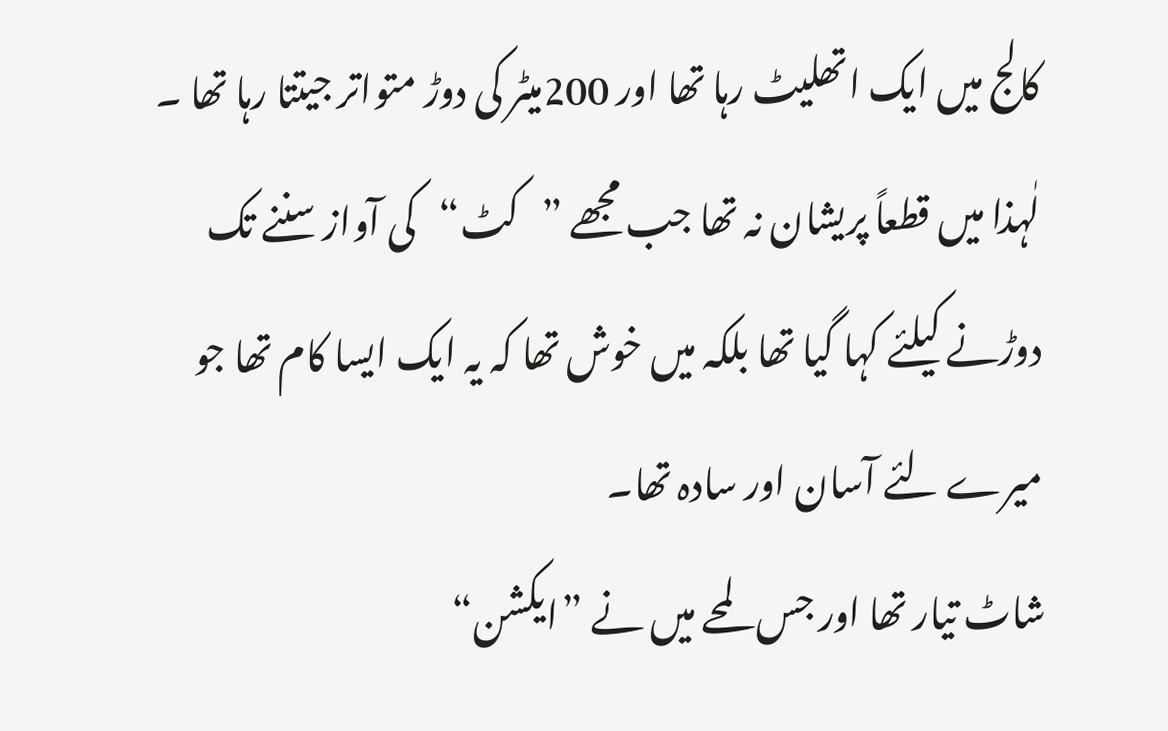کالج میں ایک اتھلیٹ رہا تھا اور 200میٹر کی دوڑ متواتر جیتتا رہا تھا ۔ لٰہذا میں قطعاً پریشان نہ تھا جب مجھے ”کٹ“کی آواز سننے تک دوڑنے کیلئے کہا گیا تھا بلکہ میں خوش تھا کہ یہ ایک ایسا کام تھا جو میرے لئے آسان اور سادہ تھا۔
شاٹ تیار تھا اور جس لمحے میں نے ”ایکشن“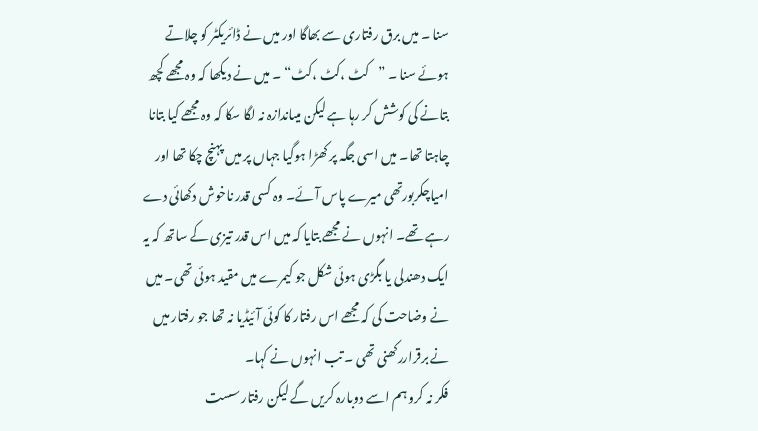سنا ۔ میں برق رفتاری سے بھاگا اور میں نے ڈائریکٹر کو چلاتے ہوئے سنا ۔ ”کٹ ،کٹ ،کٹ“ ۔ میں نے دیکھا کہ وہ مجھے کچھ بتانے کی کوشش کر رہا ہے لیکن میںاندازہ نہ لگا سکا کہ وہ مجھے کیا بتانا چاہتا تھا۔ میں اسی جگہ پر کھڑا ہوگیا جہاں پر میں پہنچ چکا تھا اور امیاچکربورتھی میرے پاس آئے۔ وہ کسی قدر ناخوش دکھائی دے رہے تھے۔ انہوں نے مجھے بتایا کہ میں اس قدر تیزی کے ساتھ کہ یہ ایک دھندلی یا بگڑی ہوئی شکل جو کیمرے میں مقید ہوئی تھی۔ میں نے وضاحت کی کہ مجھے اس رفتار کا کوئی آئیڈیا نہ تھا جو رفتار میں نے برقراررکھنی تھی ۔ تب انہوں نے کہا۔
فکر نہ کرو ہم اسے دوبارہ کریں گے لیکن رفتار سست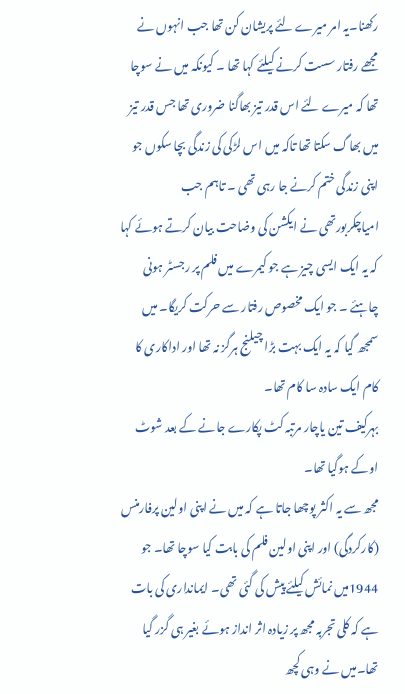رکھنا۔یہ امر میرے لئے پریشان کن تھا جب انہوں نے مجھے رفتار سست کرنے کیلئے کہا تھا ۔ کیونکہ میں نے سوچا تھا کہ میرے لئے اس قدر تیز بھاگنا ضروری تھا جس قدر تیز میں بھاگ سکتا تھا تاکہ میں اس لڑکی کی زندگی بچا سکوں جو اپنی زندگی ختم کرنے جا رہی تھی ۔ تاہم جب امیاچکربورتھی نے ایکشن کی وضاحت بیان کرتے ہوئے کہا کہ یہ ایک ایسی چیز ہے جو کیمرے میں فلم پر رجسٹر ہونی چاہئے ۔ جو ایک مخصوص رفتار سے حرکت کریگا۔ میں سمجھ گیا کہ یہ ایک بہت بڑا چیلنج ہرگز نہ تھا اور اداکاری کا کام ایک سادہ سا کام تھا۔
بہرکیف تین یاچار مرتبہ کٹ پکارے جانے کے بعد شوٹ اوکے ہوگیا تھا۔
مجھ سے یہ اکثر پوچھا جاتا ہے کہ میں نے اپنی اولین پرفارمنس (کارکردگی) اور اپنی اولین فلم کی بابت کیا سوچا تھا۔ جو 1944میں نمائش کیلئے پیش کی گئی تھی۔ ایمانداری کی بات ہے کہ کلی تجربہ مجھ پر زیادہ اثر انداز ہوئے بغیر ہی گزر گیا تھا۔میں نے وہی کچھ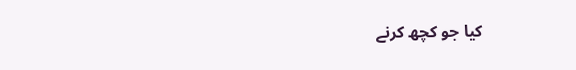کیا جو کچھ کرنے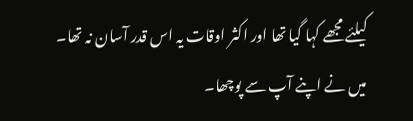کیلئے مجھے کہا گیا تھا اور اکثر اوقات یہ اس قدر آسان نہ تھا۔
میں نے اپنے آپ سے پوچھا۔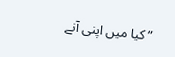” کیا میں اپنی آنے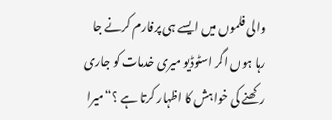والی فلموں میں ایسے ہی پرفارم کرنے جا رہا ہوں اگر اسٹوڈیو میری خدمات کو جاری رکھنے کی خواہش کا اظہار کرتا ہے ؟“میرا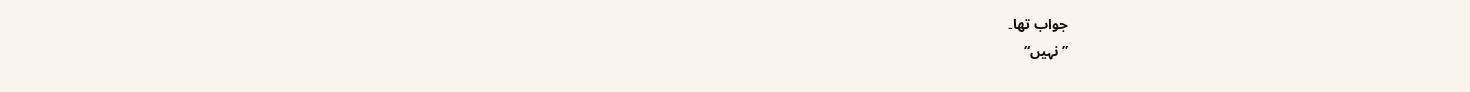جواب تھا۔
”نہیں“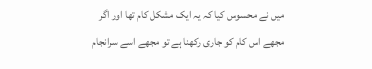میں نے محسوس کیا کہ یہ ایک مشکل کام تھا اور اگر مجھے اس کام کو جاری رکھنا ہے تو مجھے اسے سرانجام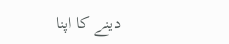دینے کا اپنا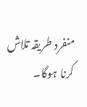منفرد طریقہ تلاش کرنا ہوگا۔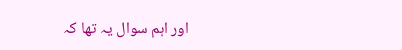اور اہم سوال یہ تھا کہ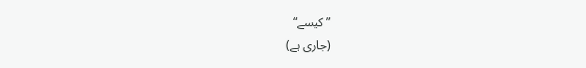”کیسے“
(جاری ہے)